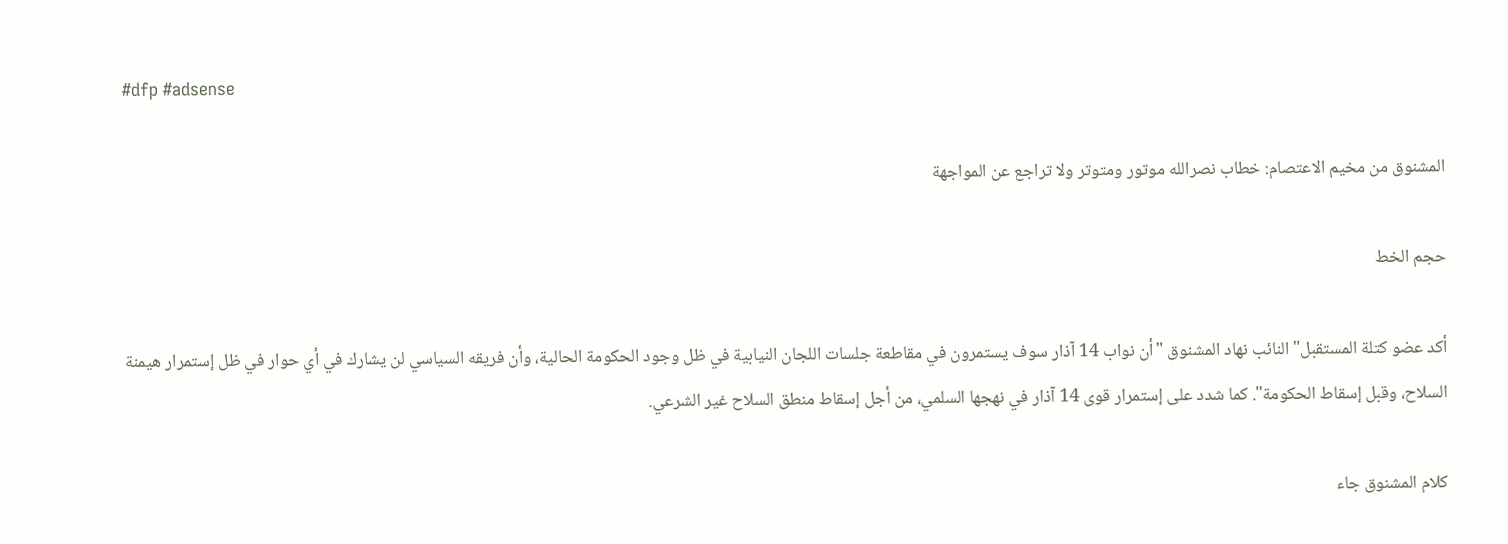#dfp #adsense

المشنوق من مخيم الاعتصام: خطاب نصرالله موتور ومتوتر ولا تراجع عن المواجهة

حجم الخط

أكد عضو كتلة المستقبل" النائب نهاد المشنوق "أن نواب 14 آذار سوف يستمرون في مقاطعة جلسات اللجان النيابية في ظل وجود الحكومة الحالية، وأن فريقه السياسي لن يشارك في أي حوار في ظل إستمرار هيمنة السلاح، وقبل إسقاط الحكومة". كما شدد على إستمرار قوى 14 آذار في نهجها السلمي، من أجل إسقاط منطق السلاح غير الشرعي.

كلام المشنوق جاء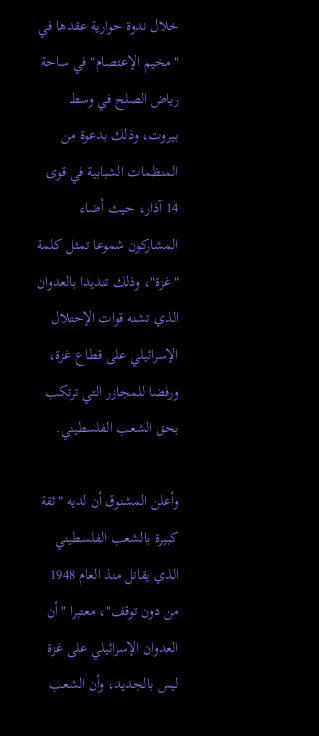خلال ندوة حوارية عقدها في "مخيم الإعتصام" في ساحة رياض الصلح في وسط بيروت، وذلك بدعوة من المنظمات الشبابية في قوى 14 آذار، حيث أضاء المشاركون شموعا تمثل كلمة "غزة"، وذلك تنديدا بالعدوان الذي تشنه قوات الإحتلال الإسرائيلي على قطاع غزة، ورفضا للمجازر التي ترتكب بحق الشعب الفلسطيني.

وأعلن المشنوق أن لديه "ثقة كبيرة بالشعب الفلسطيني الذي يقاتل منذ العام 1948 من دون توقف"، معتبرا "أن العدوان الإسرائيلي على غزة ليس بالجديد، وأن الشعب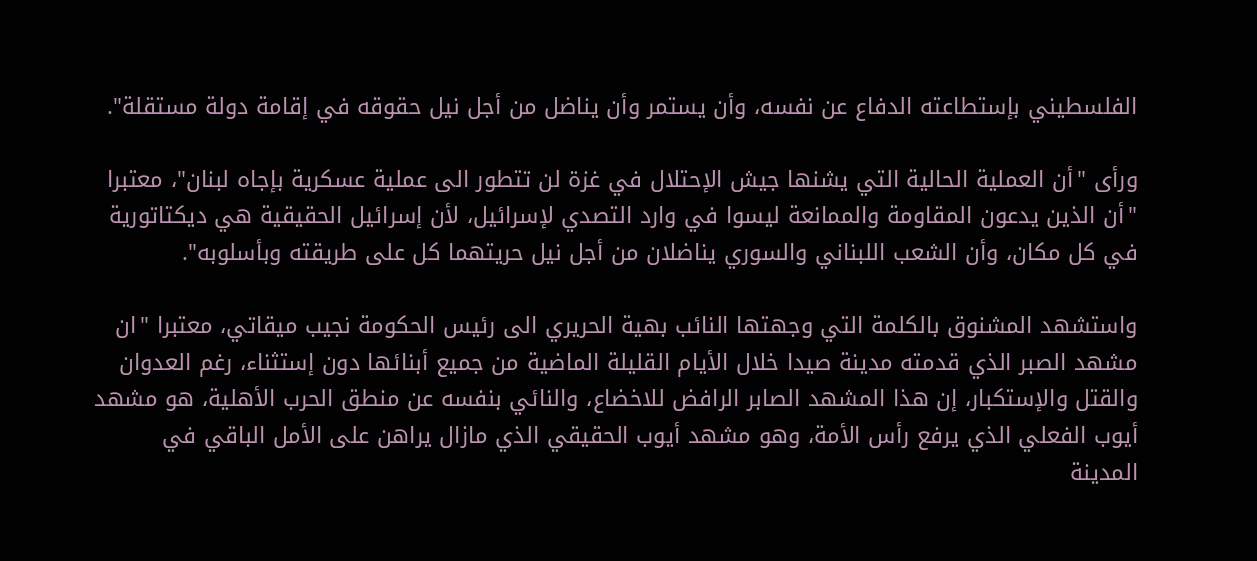الفلسطيني بإستطاعته الدفاع عن نفسه، وأن يستمر وأن يناضل من أجل نيل حقوقه في إقامة دولة مستقلة".

ورأى "أن العملية الحالية التي يشنها جيش الإحتلال في غزة لن تتطور الى عملية عسكرية بإجاه لبنان"، معتبرا "أن الذين يدعون المقاومة والممانعة ليسوا في وارد التصدي لإسرائيل، لأن إسرائيل الحقيقية هي ديكتاتورية في كل مكان، وأن الشعب اللبناني والسوري يناضلان من أجل نيل حريتهما كل على طريقته وبأسلوبه".

واستشهد المشنوق بالكلمة التي وجهتها النائب بهية الحريري الى رئيس الحكومة نجيب ميقاتي، معتبرا "ان مشهد الصبر الذي قدمته مدينة صيدا خلال الأيام القليلة الماضية من جميع أبنائها دون إستثناء، رغم العدوان والقتل والإستكبار، إن هذا المشهد الصابر الرافض للاخضاع، والنائي بنفسه عن منطق الحرب الأهلية، هو مشهد أيوب الفعلي الذي يرفع رأس الأمة، وهو مشهد أيوب الحقيقي الذي مازال يراهن على الأمل الباقي في المدينة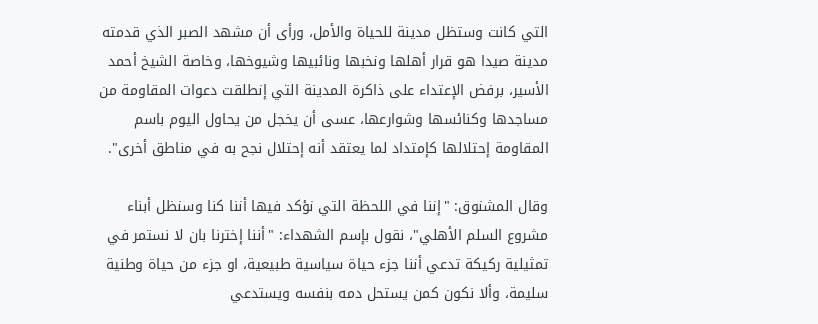التي كانت وستظل مدينة للحياة والأمل، ورأى أن مشهد الصبر الذي قدمته مدينة صيدا هو قرار أهلها ونخبها ونائبيها وشيوخها، وخاصة الشيخ أحمد الأسير، برفض الإعتداء على ذاكرة المدينة التي إنطلقت دعوات المقاومة من مساجدها وكنائسها وشوارعها، عسى أن يخجل من يحاول اليوم باسم المقاومة إحتلالها كإمتداد لما يعتقد أنه إحتلال نجح به في مناطق أخرى".

وقال المشنوق: "إننا في اللحظة التي نؤكد فيها أننا كنا وسنظل أبناء مشروع السلم الأهلي"، نقول بإسم الشهداء: "أننا إخترنا بان لا نستمر في تمثيلية ركيكة تدعي أننا جزء حياة سياسية طبيعية، او جزء من حياة وطنية سليمة، وألا نكون كمن يستحل دمه بنفسه ويستدعي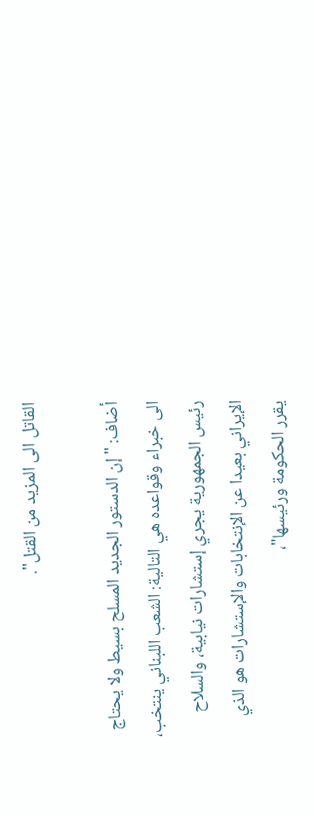القاتل الى المزيد من القتل".

أضاف: "إن الدستور الجديد المسلح بسيط ولا يحتاج الى خبراء وقواعده هي التالية: الشعب اللبناني ينتخب، رئيس الجمهورية يجري إستشارات نيابية، والسلاح الإيراني بعيدا عن الإنتخابات والإستشارات هو الذي يقرر الحكومة ورئيسها"،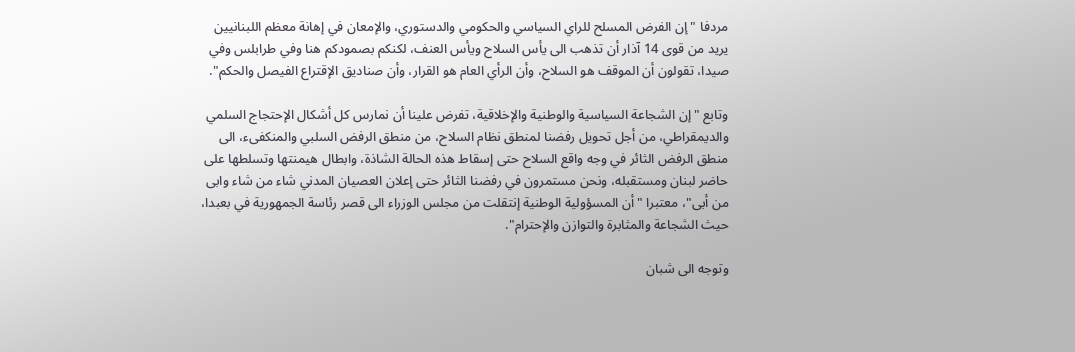مردفا "إن الفرض المسلح للراي السياسي والحكومي والدستوري، والإمعان في إهانة معظم اللبنانيين يريد من قوى 14 آذار أن تذهب الى يأس السلاح ويأس العنف، لكنكم بصمودكم هنا وفي طرابلس وفي صيدا، تقولون أن الموقف هو السلاح، وأن الرأي العام هو القرار، وأن صناديق الإقتراع الفيصل والحكم".

وتابع "إن الشجاعة السياسية والوطنية والإخلاقية، تفرض علينا أن نمارس كل أشكال الإحتجاج السلمي والديمقراطي، من أجل تحويل رفضنا لمنطق نظام السلاح، من منطق الرفض السلبي والمنكفىء، الى منطق الرفض الثائر في وجه واقع السلاح حتى إسقاط هذه الحالة الشاذة، وابطال هيمنتها وتسلطها على حاضر لبنان ومستقبله، ونحن مستمرون في رفضنا الثائر حتى إعلان العصيان المدني شاء من شاء وابى من أبى"، معتبرا "أن المسؤولية الوطنية إنتقلت من مجلس الوزراء الى قصر رئاسة الجمهورية في بعبدا، حيث الشجاعة والمثابرة والتوازن والإحترام".

وتوجه الى شبان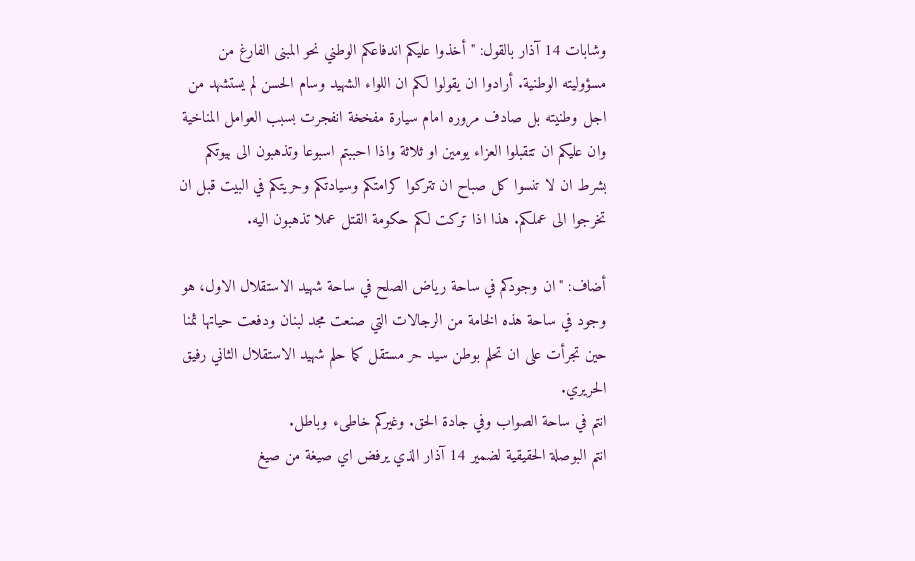وشابات 14 آذار بالقول: "أخذوا عليكم اندفاعكم الوطني نحو المبنى الفارغ من مسؤوليته الوطنية. أرادوا ان يقولوا لكم ان اللواء الشهيد وسام الحسن لم يستشهد من اجل وطنيته بل صادف مروره امام سيارة مفخخة انفجرت بسبب العوامل المناخية وان عليكم ان تتقبلوا العزاء يومين او ثلاثة واذا احببتم اسبوعا وتذهبون الى بيوتكم بشرط ان لا تنسوا كل صباح ان تتركوا كرامتكم وسيادتكم وحريتكم في البيت قبل ان تخرجوا الى عملكم. هذا اذا تركت لكم حكومة القتل عملا تذهبون اليه.

أضاف: "ان وجودكم في ساحة رياض الصلح في ساحة شهيد الاستقلال الاول، هو وجود في ساحة هذه الخامة من الرجالات التي صنعت مجد لبنان ودفعت حياتها ثمنا حين تجرأت على ان تحلم بوطن سيد حر مستقل كما حلم شهيد الاستقلال الثاني رفيق الحريري.
انتم في ساحة الصواب وفي جادة الحق. وغيركم خاطىء وباطل.
انتم البوصلة الحقيقية لضمير 14 آذار الذي يرفض اي صيغة من صيغ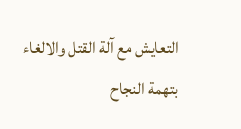التعايش مع آلة القتل والالغاء بتهمة النجاح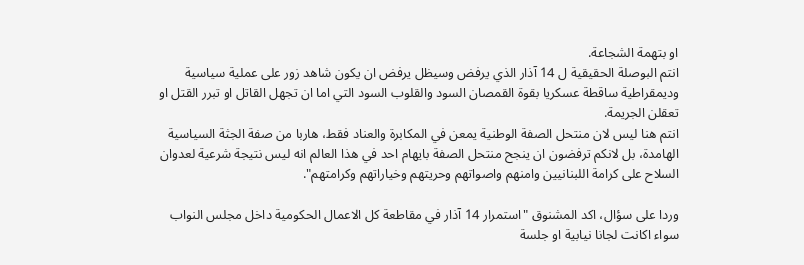او بتهمة الشجاعة.
انتم البوصلة الحقيقية ل 14 آذار الذي يرفض وسيظل يرفض ان يكون شاهد زور على عملية سياسية وديمقراطية ساقطة عسكريا بقوة القمصان السود والقلوب السود التي اما ان تجهل القاتل او تبرر القتل او تعقلن الجريمة.
انتم هنا ليس لان منتحل الصفة الوطنية يمعن في المكابرة والعناد فقط، هاربا من صفة الجثة السياسية الهامدة، بل لانكم ترفضون ان ينجح منتحل الصفة بايهام احد في هذا العالم انه ليس نتيجة شرعية لعدوان السلاح على كرامة اللبنانيين وامنهم واصواتهم وحريتهم وخياراتهم وكرامتهم".

وردا على سؤال، اكد المشنوق "استمرار 14 آذار في مقاطعة كل الاعمال الحكومية داخل مجلس النواب سواء اكانت لجانا نيابية او جلسة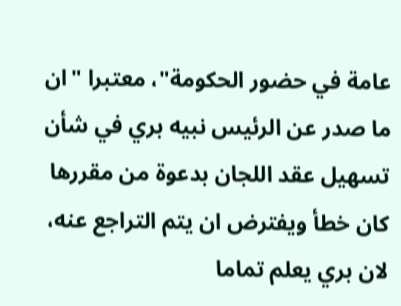عامة في حضور الحكومة"، معتبرا "ان ما صدر عن الرئيس نبيه بري في شأن تسهيل عقد اللجان بدعوة من مقررها كان خطأ ويفترض ان يتم التراجع عنه، لان بري يعلم تماما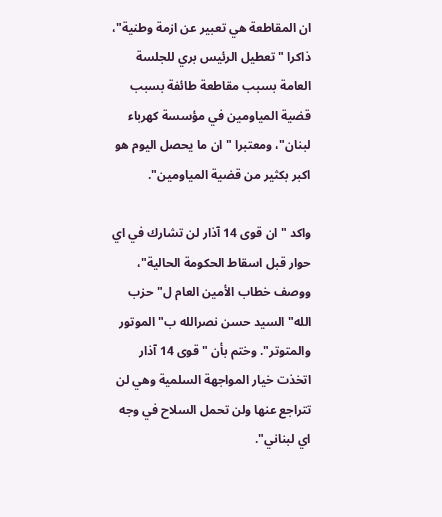ان المقاطعة هي تعبير عن ازمة وطنية"، ذاكرا "تعطيل الرئيس بري للجلسة العامة بسبب مقاطعة طائفة بسبب قضية المياومين في مؤسسة كهرباء لبنان"، ومعتبرا "ان ما يحصل اليوم هو اكبر بكثير من قضية المياومين".

واكد "ان قوى 14 آذار لن تشارك في اي حوار قبل اسقاط الحكومة الحالية"، ووصف خطاب الأمين العام ل"حزب الله" السيد حسن نصرالله ب"الموتور والمتوتر". وختم بأن "قوى 14 آذار اتخذت خيار المواجهة السلمية وهي لن تتراجع عنها ولن تحمل السلاح في وجه اي لبناني".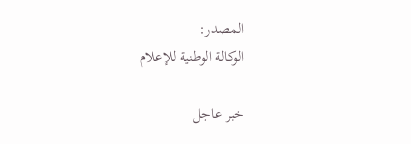المصدر:
الوكالة الوطنية للإعلام

خبر عاجل